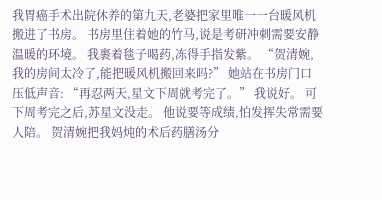我胃癌手术出院休养的第九天,老婆把家里唯一一台暖风机搬进了书房。 书房里住着她的竹马,说是考研冲刺需要安静温暖的环境。 我裹着毯子喝药,冻得手指发紫。 “贺清婉,我的房间太冷了,能把暖风机搬回来吗?” 她站在书房门口压低声音: “再忍两天,星文下周就考完了。” 我说好。 可下周考完之后,苏星文没走。 他说要等成绩,怕发挥失常需要人陪。 贺清婉把我妈炖的术后药膳汤分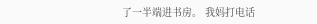了一半端进书房。 我妈打电话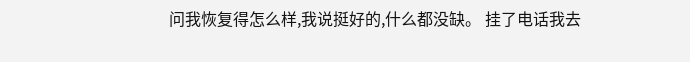问我恢复得怎么样,我说挺好的,什么都没缺。 挂了电话我去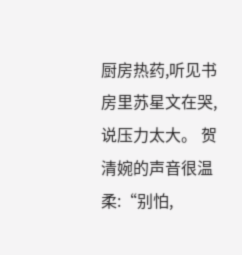厨房热药,听见书房里苏星文在哭,说压力太大。 贺清婉的声音很温柔:“别怕,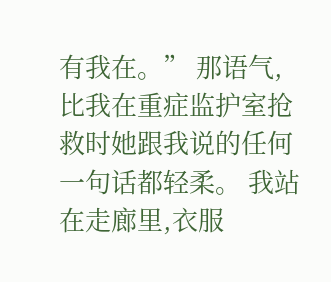有我在。” 那语气,比我在重症监护室抢救时她跟我说的任何一句话都轻柔。 我站在走廊里,衣服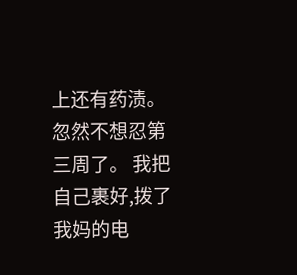上还有药渍。 忽然不想忍第三周了。 我把自己裹好,拨了我妈的电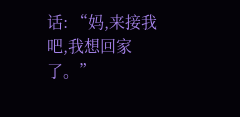话: “妈,来接我吧,我想回家了。”